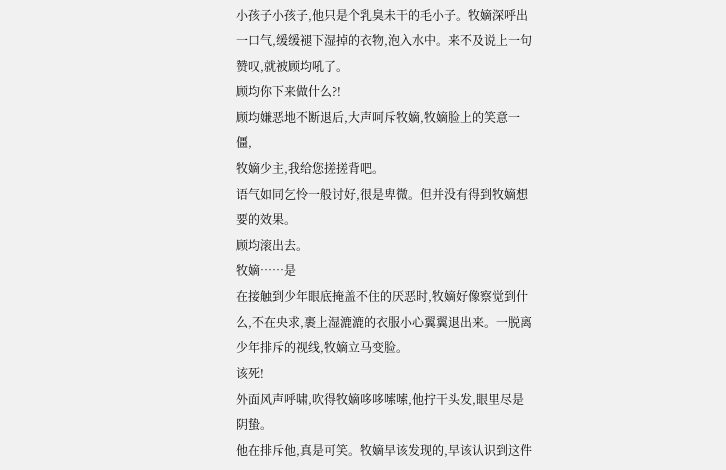小孩子小孩子,他只是个乳臭未干的毛小子。牧嫡深呼出一口气,缓缓褪下湿掉的衣物,泡入水中。来不及说上一句赞叹,就被顾均吼了。
顾均你下来做什么?!
顾均嫌恶地不断退后,大声呵斥牧嫡,牧嫡脸上的笑意一僵,
牧嫡少主,我给您搓搓背吧。
语气如同乞怜一般讨好,很是卑微。但并没有得到牧嫡想要的效果。
顾均滚出去。
牧嫡……是
在接触到少年眼底掩盖不住的厌恶时,牧嫡好像察觉到什么,不在央求,裹上湿漉漉的衣服小心翼翼退出来。一脱离少年排斥的视线,牧嫡立马变脸。
该死!
外面风声呼啸,吹得牧嫡哆哆嗦嗦,他拧干头发,眼里尽是阴蛰。
他在排斥他,真是可笑。牧嫡早该发现的,早该认识到这件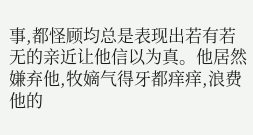事,都怪顾均总是表现出若有若无的亲近让他信以为真。他居然嫌弃他,牧嫡气得牙都痒痒,浪费他的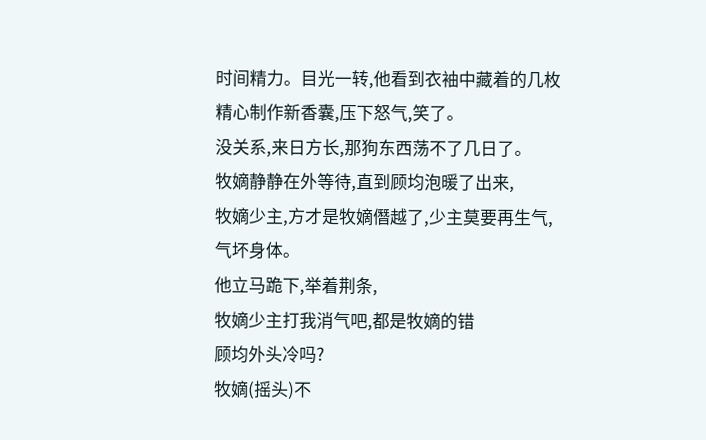时间精力。目光一转,他看到衣袖中藏着的几枚精心制作新香囊,压下怒气,笑了。
没关系,来日方长,那狗东西荡不了几日了。
牧嫡静静在外等待,直到顾均泡暖了出来,
牧嫡少主,方才是牧嫡僭越了,少主莫要再生气,气坏身体。
他立马跪下,举着荆条,
牧嫡少主打我消气吧,都是牧嫡的错
顾均外头冷吗?
牧嫡(摇头)不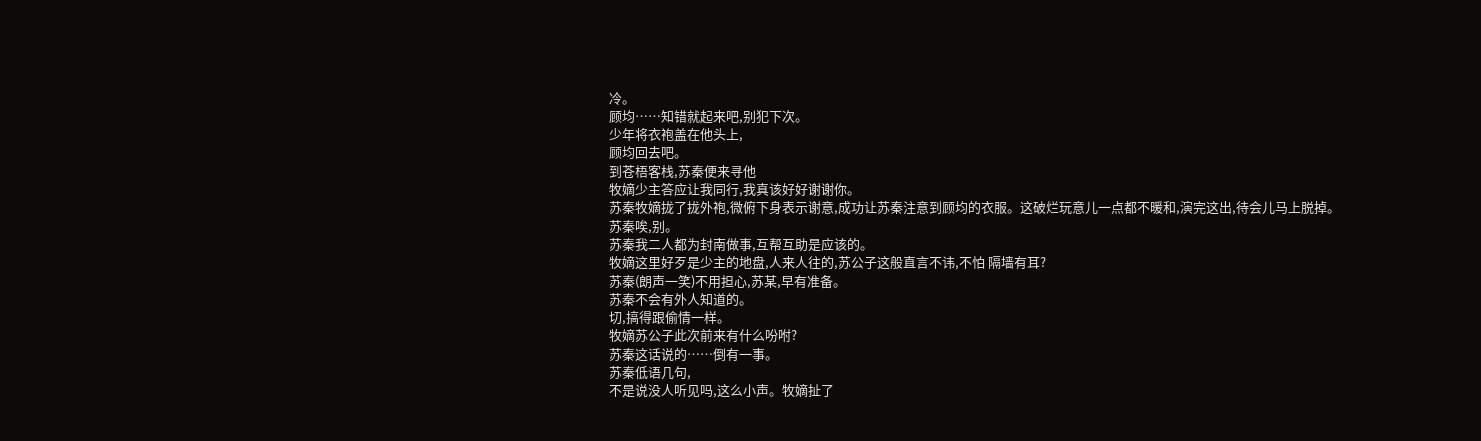冷。
顾均……知错就起来吧,别犯下次。
少年将衣袍盖在他头上,
顾均回去吧。
到苍梧客栈,苏秦便来寻他
牧嫡少主答应让我同行,我真该好好谢谢你。
苏秦牧嫡拢了拢外袍,微俯下身表示谢意,成功让苏秦注意到顾均的衣服。这破烂玩意儿一点都不暖和,演完这出,待会儿马上脱掉。
苏秦唉,别。
苏秦我二人都为封南做事,互帮互助是应该的。
牧嫡这里好歹是少主的地盘,人来人往的,苏公子这般直言不讳,不怕 隔墙有耳?
苏秦(朗声一笑)不用担心,苏某,早有准备。
苏秦不会有外人知道的。
切,搞得跟偷情一样。
牧嫡苏公子此次前来有什么吩咐?
苏秦这话说的……倒有一事。
苏秦低语几句,
不是说没人听见吗,这么小声。牧嫡扯了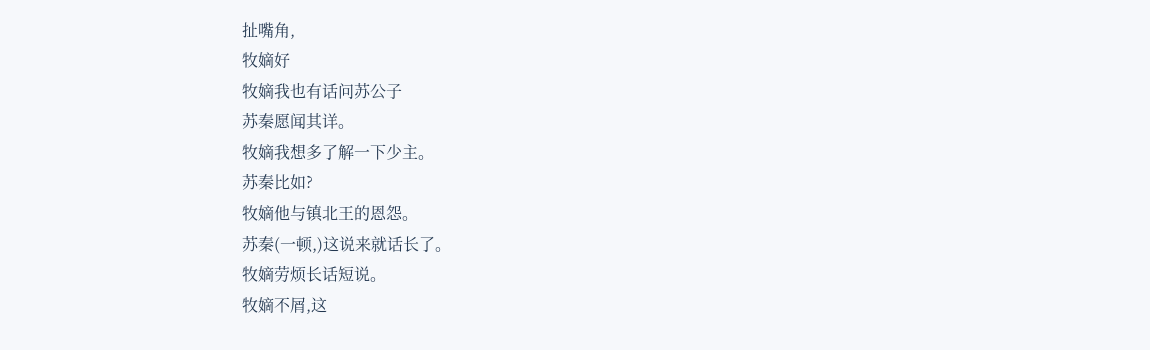扯嘴角,
牧嫡好
牧嫡我也有话问苏公子
苏秦愿闻其详。
牧嫡我想多了解一下少主。
苏秦比如?
牧嫡他与镇北王的恩怨。
苏秦(一顿,)这说来就话长了。
牧嫡劳烦长话短说。
牧嫡不屑,这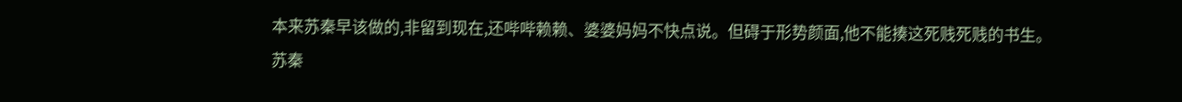本来苏秦早该做的,非留到现在,还哔哔赖赖、婆婆妈妈不快点说。但碍于形势颜面,他不能揍这死贱死贱的书生。
苏秦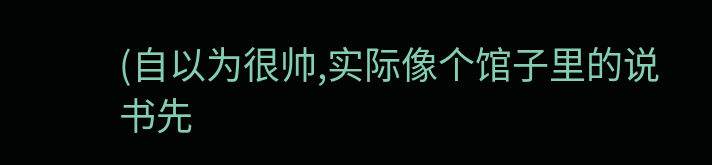(自以为很帅,实际像个馆子里的说书先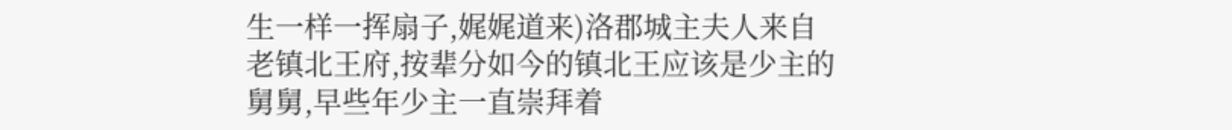生一样一挥扇子,娓娓道来)洛郡城主夫人来自老镇北王府,按辈分如今的镇北王应该是少主的舅舅,早些年少主一直崇拜着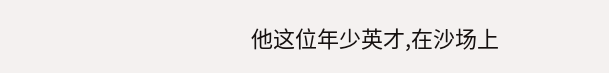他这位年少英才,在沙场上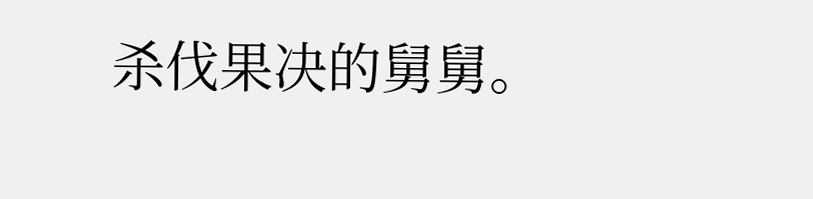杀伐果决的舅舅。